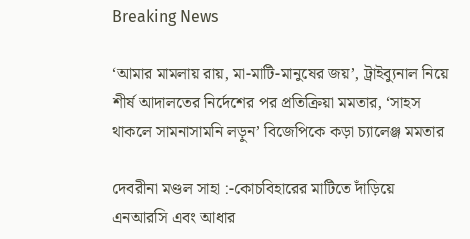Breaking News

‘আমার মামলায় রায়, মা-মাটি-মানুষের জয়’, ট্রাইব্যুনাল নিয়ে শীর্ষ আদালতের নির্দেশের পর প্রতিক্রিয়া মমতার, ‘সাহস থাকলে সামনাসামনি লড়ুন’ বিজেপিকে কড়া চ্যালেঞ্জ মমতার

দেবরীনা মণ্ডল সাহা :-কোচবিহারের মাটিতে দাঁড়িয়ে এনআরসি এবং আধার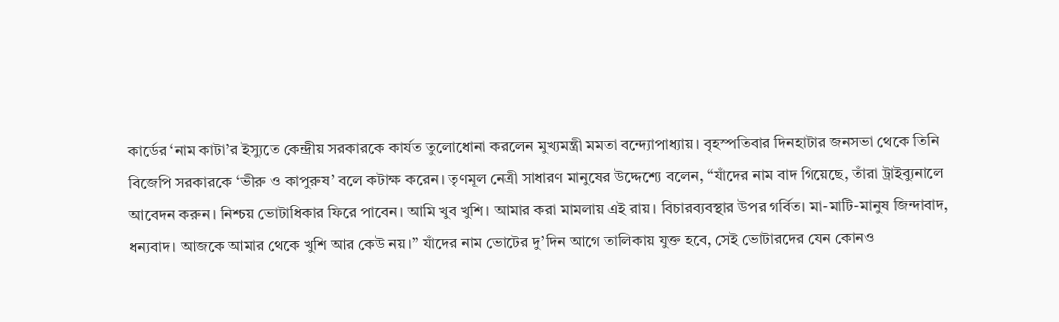কার্ডের ‘নাম কাটা’র ইস্যুতে কেন্দ্রীয় সরকারকে কার্যত তুলোধোনা করলেন মুখ্যমন্ত্রী মমতা বন্দ্যোপাধ্যায়। বৃহস্পতিবার দিনহাটার জনসভা থেকে তিনি বিজেপি সরকারকে ‘ভীরু ও কাপুরুষ’ বলে কটাক্ষ করেন। তৃণমূল নেত্রী সাধারণ মানুষের উদ্দেশ্যে বলেন, “যাঁদের নাম বাদ গিয়েছে, তাঁরা ট্রাইব্যুনালে আবেদন করুন। নিশ্চয় ভোটাধিকার ফিরে পাবেন। আমি খুব খুশি। আমার করা মামলায় এই রায়। বিচারব্যবস্থার উপর গর্বিত। মা-মাটি-মানুষ জিন্দাবাদ, ধন্যবাদ। আজকে আমার থেকে খুশি আর কেউ নয়।” যাঁদের নাম ভোটের দু’দিন আগে তালিকায় যুক্ত হবে, সেই ভোটারদের যেন কোনও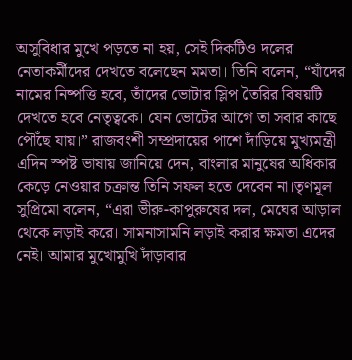অসুবিধার মুখে পড়তে না হয়, সেই দিকটিও দলের নেতাকর্মীদের দেখতে বলেছেন মমতা। তিনি বলেন, “যাঁদের নামের নিষ্পত্তি হবে, তাঁদের ভোটার স্লিপ তৈরির বিষয়টি দেখতে হবে নেতৃত্বকে। যেন ভোটের আগে তা সবার কাছে পৌঁছে যায়।” রাজবংশী সম্প্রদায়ের পাশে দাঁড়িয়ে মুখ্যমন্ত্রী এদিন স্পষ্ট ভাষায় জানিয়ে দেন, বাংলার মানুষের অধিকার কেড়ে নেওয়ার চক্রান্ত তিনি সফল হতে দেবেন না।তৃণমূল সুপ্রিমো বলেন, “এরা ভীরু-কাপুরুষের দল, মেঘের আড়াল থেকে লড়াই করে। সামনাসামনি লড়াই করার ক্ষমতা এদের নেই। আমার মুখোমুখি দাঁড়াবার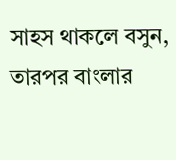সাহস থাকলে বসুন, তারপর বাংলার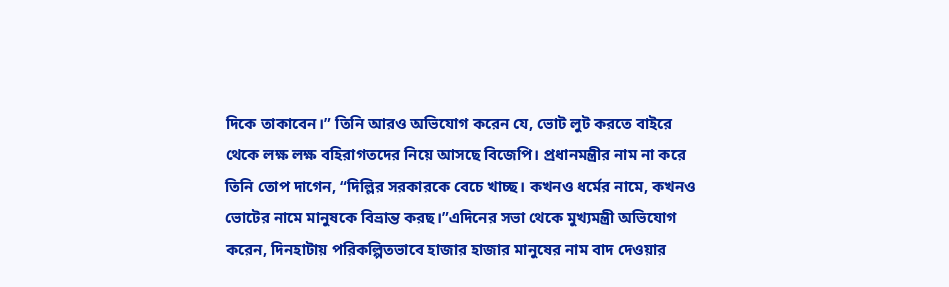দিকে তাকাবেন।” তিনি আরও অভিযোগ করেন যে, ভোট লুট করতে বাইরে থেকে লক্ষ লক্ষ বহিরাগতদের নিয়ে আসছে বিজেপি। প্রধানমন্ত্রীর নাম না করে তিনি তোপ দাগেন, “দিল্লির সরকারকে বেচে খাচ্ছ। কখনও ধর্মের নামে, কখনও ভোটের নামে মানুষকে বিভ্রান্ত করছ।”এদিনের সভা থেকে মুখ্যমন্ত্রী অভিযোগ করেন, দিনহাটায় পরিকল্পিতভাবে হাজার হাজার মানুষের নাম বাদ দেওয়ার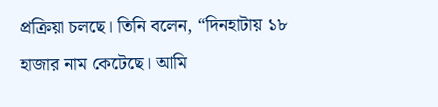প্রক্রিয়া চলছে। তিনি বলেন, “দিনহাটায় ১৮ হাজার নাম কেটেছে। আমি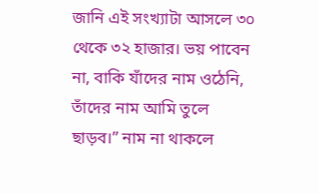জানি এই সংখ্যাটা আসলে ৩০ থেকে ৩২ হাজার। ভয় পাবেন না, বাকি যাঁদের নাম ওঠেনি, তাঁদের নাম আমি তুলে ছাড়ব।” নাম না থাকলে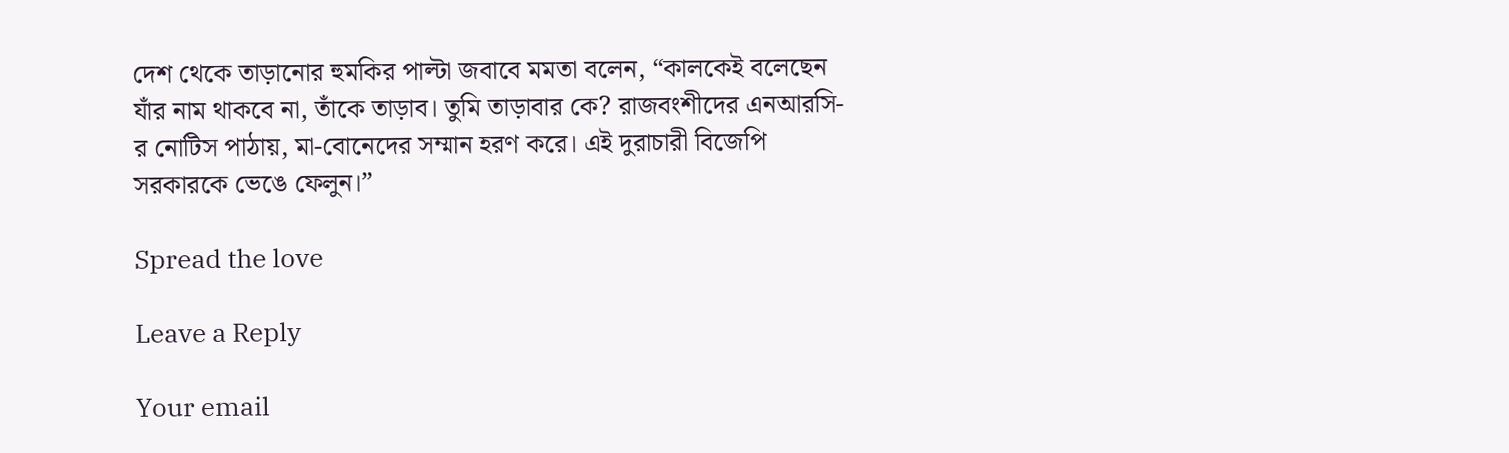দেশ থেকে তাড়ানোর হুমকির পাল্টা জবাবে মমতা বলেন, “কালকেই বলেছেন যাঁর নাম থাকবে না, তাঁকে তাড়াব। তুমি তাড়াবার কে? রাজবংশীদের এনআরসি-র নোটিস পাঠায়, মা-বোনেদের সম্মান হরণ করে। এই দুরাচারী বিজেপি সরকারকে ভেঙে ফেলুন।”

Spread the love

Leave a Reply

Your email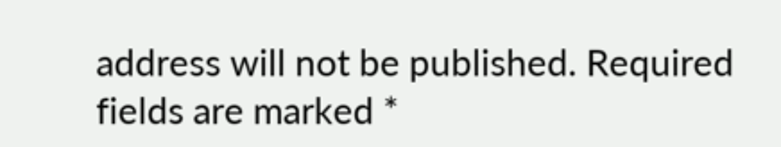address will not be published. Required fields are marked *